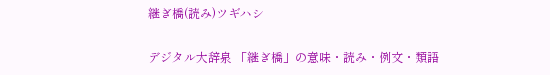継ぎ橋(読み)ツギハシ

デジタル大辞泉 「継ぎ橋」の意味・読み・例文・類語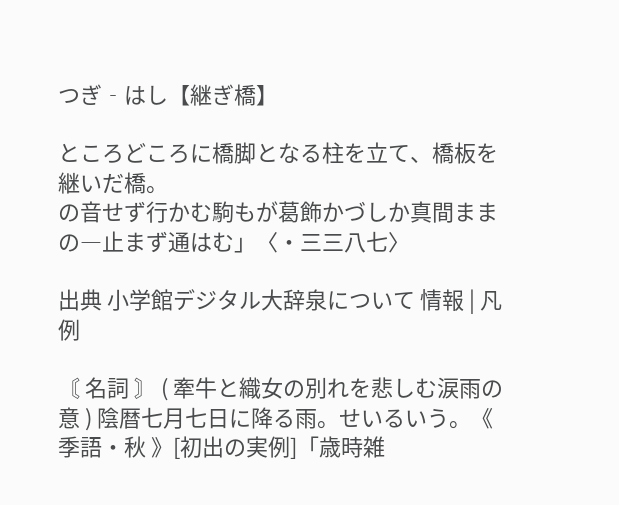つぎ‐はし【継ぎ橋】

ところどころに橋脚となる柱を立て、橋板を継いだ橋。
の音せず行かむ駒もが葛飾かづしか真間ままの―止まず通はむ」〈・三三八七〉

出典 小学館デジタル大辞泉について 情報 | 凡例

〘 名詞 〙 ( 牽牛と織女の別れを悲しむ涙雨の意 ) 陰暦七月七日に降る雨。せいるいう。《 季語・秋 》[初出の実例]「歳時雑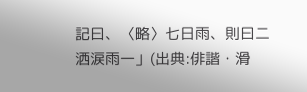記曰、〈略〉七日雨、則曰二洒涙雨一」(出典:俳諧・滑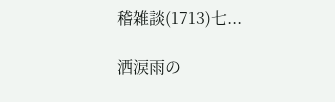稽雑談(1713)七...

洒涙雨の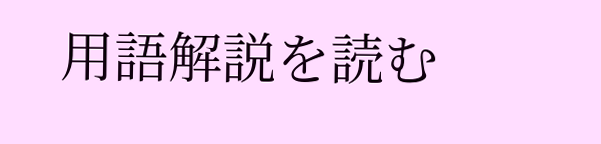用語解説を読む